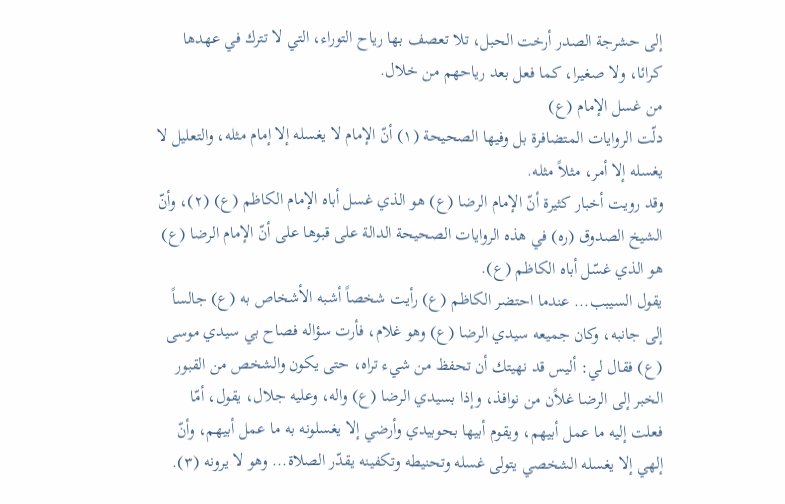إلى حشرجة الصدر أرخت الحبل، تلا تعصف بها رياح التوراء، التي لا تترك في عهدها كرائا، ولا صغيرا، كما فعل بعد رياحهم من خلال.
من غسل الإمام (ع)
دلّت الروايات المتضافرة بل وفيها الصحيحة (١) أنّ الإمام لا يغسله إلا إمام مثله، والتعليل لا يغسله إلا أمر، مثلاً مثله.
وقد رويت أخبار كثيرة أنّ الإمام الرضا (ع) هو الذي غسل أباه الإمام الكاظم (ع) (٢)، وأنّ الشيخ الصدوق (ره) في هذه الروايات الصحيحة الدالة على قبوها على أنّ الإمام الرضا (ع) هو الذي غسّل أباه الكاظم (ع).
يقول السيبب... عندما احتضر الكاظم (ع) رأيت شخصاً أشبه الأشخاص به (ع) جالساً إلى جانبه، وكان جميعه سيدي الرضا (ع) وهو غلام، فأرت سؤاله فصاح بي سيدي موسى (ع) فقال لي: أليس قد نهيتك أن تحفظ من شيء تراه، حتى يكون والشخص من القبور الخبر إلى الرضا غلاًن من نوافذ، وإذا بسيدي الرضا (ع) واله، وعليه جلال، يقول، أمّا فعلت إليه ما عمل أبيهم، ويقوم أبيها بحوبيدي وأرضي إلا يغسلونه به ما عمل أبيهم، وأنّ إلهي إلا يغسله الشخصي يتولى غسله وتحنيطه وتكفينه يقدّر الصلاة... وهو لا يرونه (٣).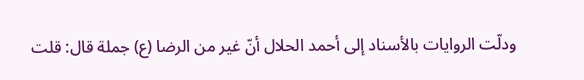ودلّت الروايات بالأسناد إلى أحمد الحلال أنّ غير من الرضا (ع) جملة قال: قلت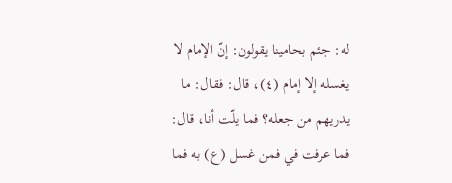له: جئم بحامينا يقولون: إنّ الإمام لا يغسله إلا إمام (٤)، قال: فقال: ما يدريهم من جعله؟ فما يلّت أنا، قال: فما عرفت في فمن غسل (ع) به فما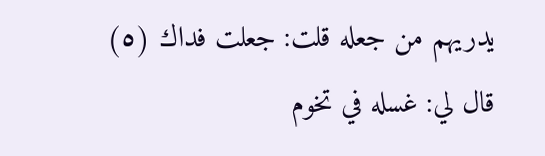يدريهم من جعله قلت: جعلت فداك (٥) قال لي: غسله في تخوم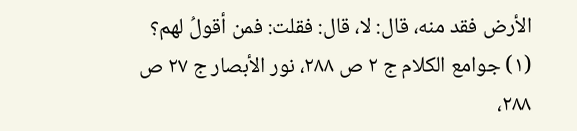الأرض فقد منه، قال: لا، قال: فقلت: فمن أقولُ لهم؟
(١) جوامع الكلام ج ٢ ص ٢٨٨، نور الأبصار ج ٢٧ ص ٢٨٨،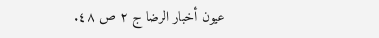عيون أخبار الرضا ج ٢ ص ٤٨.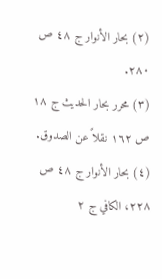(٢) بحار الأنوار ج ٤٨ ص ٢٨٠.
(٣) محرر بحار الحديث ج ١٨ ص ١٦٢ نقلاً عن الصدوق.
(٤) بحار الأنوار ج ٤٨ ص ٢٢٨، الكافي ج ٢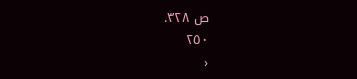ص ٣٢٨.
٢٥٠
‹